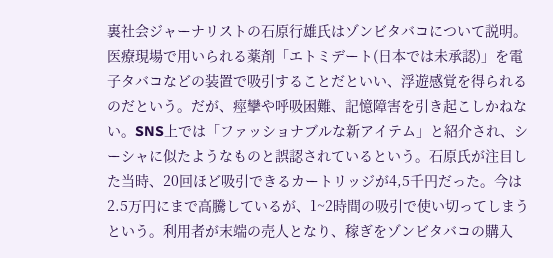裏社会ジャーナリストの石原行雄氏はゾンビタバコについて説明。医療現場で用いられる薬剤「エトミデート(日本では未承認)」を電子タバコなどの装置で吸引することだといい、浮遊感覚を得られるのだという。だが、痙攣や呼吸困難、記憶障害を引き起こしかねない。SNS上では「ファッショナブルな新アイテム」と紹介され、シーシャに似たようなものと誤認されているという。石原氏が注目した当時、20回ほど吸引できるカートリッジが4,5千円だった。今は2.5万円にまで高騰しているが、1~2時間の吸引で使い切ってしまうという。利用者が末端の売人となり、稼ぎをゾンビタバコの購入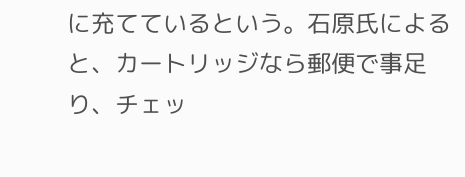に充てているという。石原氏によると、カートリッジなら郵便で事足り、チェッ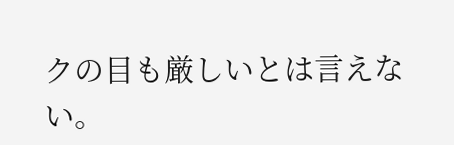クの目も厳しいとは言えない。